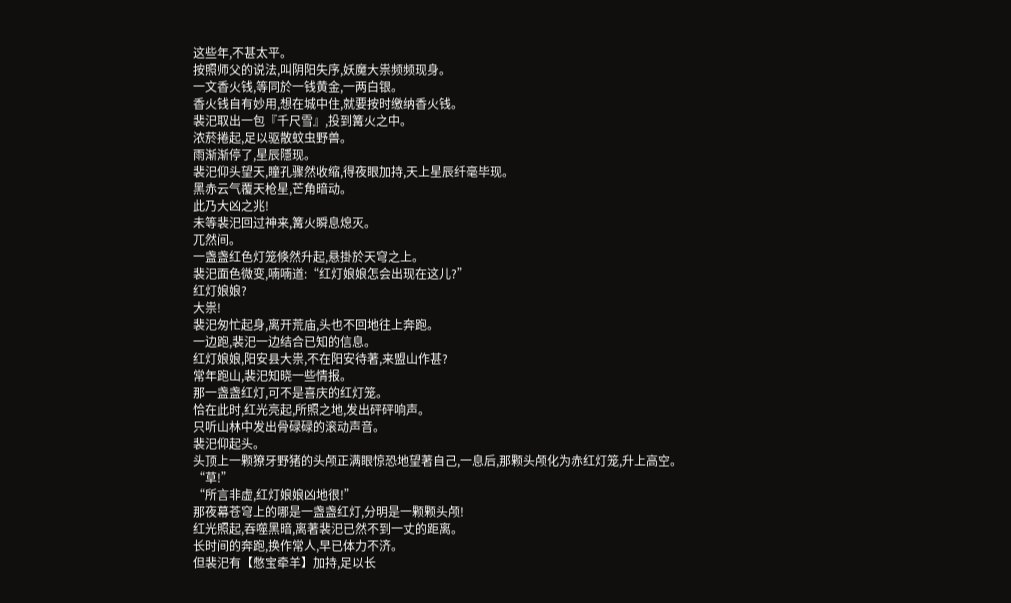这些年,不甚太平。
按照师父的说法,叫阴阳失序,妖魔大祟频频现身。
一文香火钱,等同於一钱黄金,一两白银。
香火钱自有妙用,想在城中住,就要按时缴纳香火钱。
裴汜取出一包『千尺雪』,投到篝火之中。
浓菸捲起,足以驱散蚊虫野兽。
雨渐渐停了,星辰隱现。
裴汜仰头望天,瞳孔骤然收缩,得夜眼加持,天上星辰纤毫毕现。
黑赤云气覆天枪星,芒角暗动。
此乃大凶之兆!
未等裴汜回过神来,篝火瞬息熄灭。
兀然间。
一盏盏红色灯笼倏然升起,悬掛於天穹之上。
裴汜面色微变,喃喃道:“红灯娘娘怎会出现在这儿?”
红灯娘娘?
大祟!
裴汜匆忙起身,离开荒庙,头也不回地往上奔跑。
一边跑,裴汜一边结合已知的信息。
红灯娘娘,阳安县大祟,不在阳安待著,来盟山作甚?
常年跑山,裴汜知晓一些情报。
那一盏盏红灯,可不是喜庆的红灯笼。
恰在此时,红光亮起,所照之地,发出砰砰响声。
只听山林中发出骨碌碌的滚动声音。
裴汜仰起头。
头顶上一颗獠牙野猪的头颅正满眼惊恐地望著自己,一息后,那颗头颅化为赤红灯笼,升上高空。
“草!”
“所言非虚,红灯娘娘凶地很!”
那夜幕苍穹上的哪是一盏盏红灯,分明是一颗颗头颅!
红光照起,吞噬黑暗,离著裴汜已然不到一丈的距离。
长时间的奔跑,换作常人,早已体力不济。
但裴汜有【憋宝牵羊】加持,足以长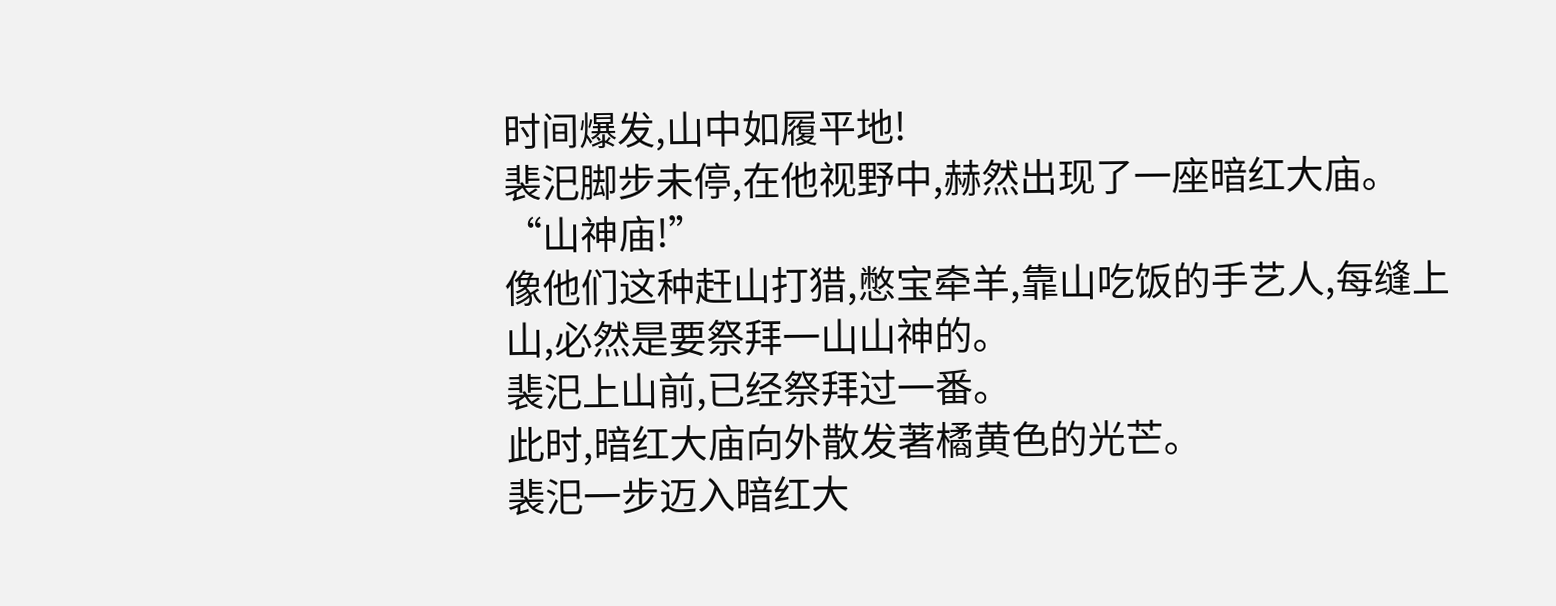时间爆发,山中如履平地!
裴汜脚步未停,在他视野中,赫然出现了一座暗红大庙。
“山神庙!”
像他们这种赶山打猎,憋宝牵羊,靠山吃饭的手艺人,每缝上山,必然是要祭拜一山山神的。
裴汜上山前,已经祭拜过一番。
此时,暗红大庙向外散发著橘黄色的光芒。
裴汜一步迈入暗红大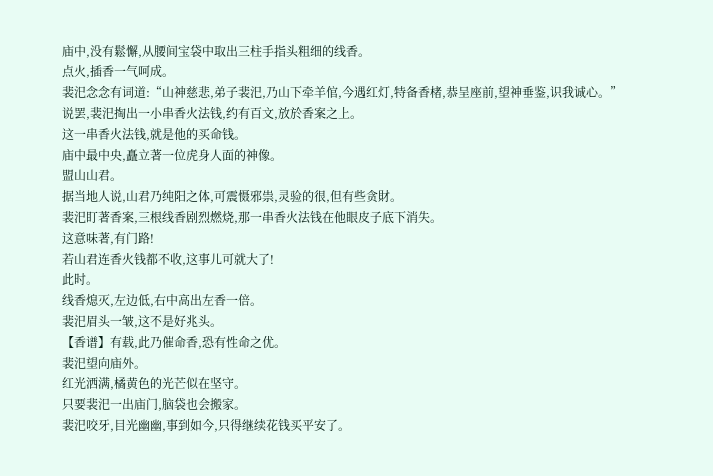庙中,没有鬆懈,从腰间宝袋中取出三柱手指头粗细的线香。
点火,插香一气呵成。
裴汜念念有词道:“山神慈悲,弟子裴汜,乃山下牵羊倌,今遇红灯,特备香楮,恭呈座前,望神垂鉴,识我诚心。”
说罢,裴汜掏出一小串香火法钱,约有百文,放於香案之上。
这一串香火法钱,就是他的买命钱。
庙中最中央,矗立著一位虎身人面的神像。
盟山山君。
据当地人说,山君乃纯阳之体,可震慑邪祟,灵验的很,但有些贪財。
裴汜盯著香案,三根线香剧烈燃烧,那一串香火法钱在他眼皮子底下消失。
这意味著,有门路!
若山君连香火钱都不收,这事儿可就大了!
此时。
线香熄灭,左边低,右中高出左香一倍。
裴汜眉头一皱,这不是好兆头。
【香谱】有载,此乃催命香,恐有性命之优。
裴汜望向庙外。
红光洒满,橘黄色的光芒似在坚守。
只要裴汜一出庙门,脑袋也会搬家。
裴汜咬牙,目光幽幽,事到如今,只得继续花钱买平安了。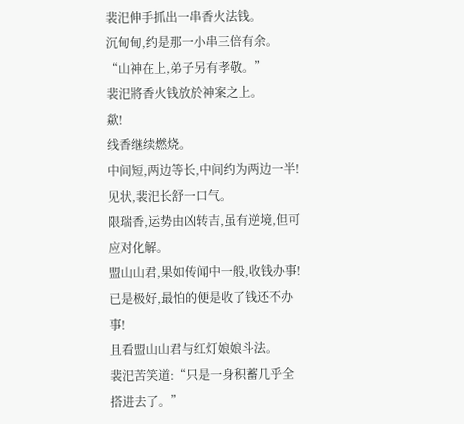裴汜伸手抓出一串香火法钱。
沉甸甸,约是那一小串三倍有余。
“山神在上,弟子另有孝敬。”
裴汜將香火钱放於神案之上。
歘!
线香继续燃烧。
中间短,两边等长,中间约为两边一半!
见状,裴汜长舒一口气。
限瑞香,运势由凶转吉,虽有逆境,但可应对化解。
盟山山君,果如传闻中一般,收钱办事!
已是极好,最怕的便是收了钱还不办事!
且看盟山山君与红灯娘娘斗法。
裴汜苦笑道:“只是一身积蓄几乎全搭进去了。”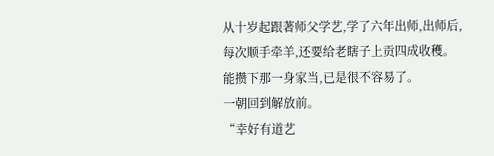从十岁起跟著师父学艺,学了六年出师,出师后,每次顺手牵羊,还要给老瞎子上贡四成收穫。
能攒下那一身家当,已是很不容易了。
一朝回到解放前。
“幸好有道艺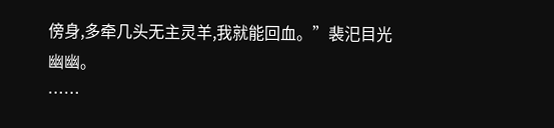傍身,多牵几头无主灵羊,我就能回血。”裴汜目光幽幽。
……